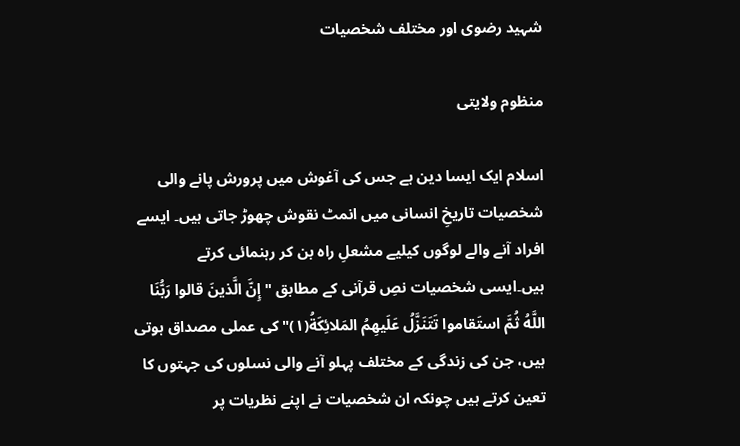شہید رضوی اور مختلف شخصیات

منظوم ولایتی

اسلام ایک ایسا دین ہے جس کی آغوش میں پرورش پانے والی شخصیات تاریخِ انسانی میں انمٹ نقوش چھوڑ جاتی ہیں۔ ایسے افراد آنے والے لوگوں کیلیے مشعلِ راہ بن کر رہنمائی کرتے ہیں۔ایسی شخصیات نصِ قرآنی کے مطابق "إِنَّ الَّذينَ قالوا رَبُّنَا اللَّهُ ثُمَّ استَقاموا تَتَنَزَّلُ عَلَيهِمُ المَلائِكَةُ(١)" کی عملی مصداق ہوتی ہیں، جن کی زندگی کے مختلف پہلو آنے والی نسلوں کی جہتوں کا تعین کرتے ہیں چونکہ ان شخصیات نے اپنے نظریات پر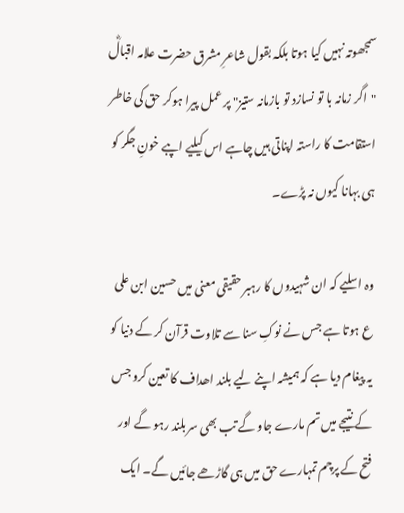سمجھوتہ نہیں کیا ہوتا بلکہ بقول شاعرِ مشرق حضرت علامہ اقبالؓ "اگر زمانہ با تو نسازد تو بازمانہ ستیز" پر عمل پیرا ہوکر حق کی خاطر استقامت کا راستہ اپناتی ہیں چاہے اس کیلیے اپبے خونِ جگر کو ہی بہانا کیوں نہ پڑے۔

وہ اسلیے کہ ان شہیدوں کا رہبر حقیقی معنی میں حسین ابن علی ع ہوتا ہے جس نے نوکِ سنا سے تلاوت قرآن کر کے دنیا کو یہ پیغام دیا ہے کہ ہمیشہ اپنے لیے بلند اھداف کا تعین کرو جس کے نتیجے میں تم مارے جاو گے تب بھی سربلند رہو گے اور فتح کے پرچم تمہارے حق میں ہی گاڑھے جائیں گے۔ ایک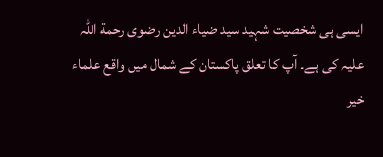ایسی ہی شخصیت شہید سید ضیاء الدین رضوی رحمة اللہ علیہ کی ہے۔ آپ کا تعلق پاکستان کے شمال میں واقع علماء خیر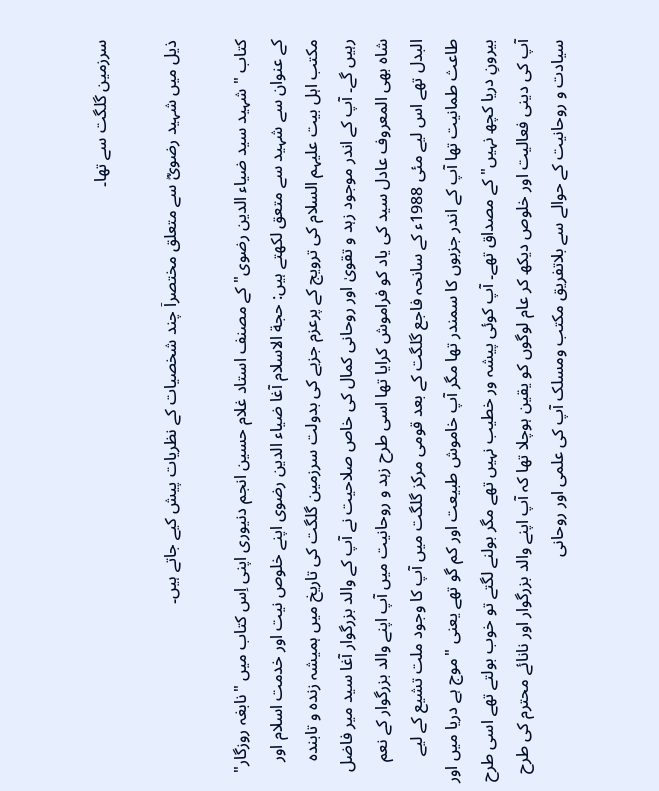سرزمین گلگت سے تھا۔

ذیل میں شہید رضویؓ سے متعلق مختصراٙ چند شخصیات کے نظریات پیش کیے جاتے ہیں۔

کتاب " شہید سید ضیاء الدین رضوی" کے مصنف استاد غلام حسین انجم دنیوری اپنی اِس کتاب میں "نابغہ روزگار" کے عنوان سے شہید سے متعق لکھتے ہیں: حجة الاسلام آغا ضیاء الدین رضوی اپنے خلوص نیت اور خدمت اسلام اور مکتب اہل بیت علیہم السلام کی ترویج کے پرعزم جزبے کی بدولت سرزمین گلگت کی تاریخ میں ہمیشہ زندہ و تابندہ رہیں گے۔ آپ کے اندر موجود زہد و تقویٰ اور روحانی کمال کی خاص صلاحیت نے آپ کے والد بزرگوار آغا سید میر فاضل شاہ بھی المعروف عادل سید کی یاد کو فراموش کرایا تھا اسی طرح زہد و روحانیت میں آپ اپنے والد بزرگوار کے نعم البدل تھے اس لیے مئی 1988ء کے سانحہ فاجع گلگت کے بعد قومی مرکز گلگت میں آپ کا وجود ملت تشیع کے لیے طاعث طمانیت تھا آپ کے اندر جزبوں کا سمندر تھا مگر آپ خاموش طبیعت اور کم گو تھے یعنی "موج ہے دریا میں اور بیرونِ دریا کچھ نہیں" کے مصداق تھے۔ آپ کوئی پیشہ ور خطیب نہیں تھے مگر بولنے لگتے تو خوب بولتے تھے اسی طرح آپ کی دینی فعالیت اور خلوص دیکھ کر عام لوگوں کو یقین ہوچلا تھا کہ آپ اپنے والد بزرگوار اور نانائے محترم کی طرح سیادت و روحانیت کے حوالے سے بلاتفریق مکتب ومسلک آپ کی علمی اور روحانی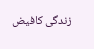زندگی کافیض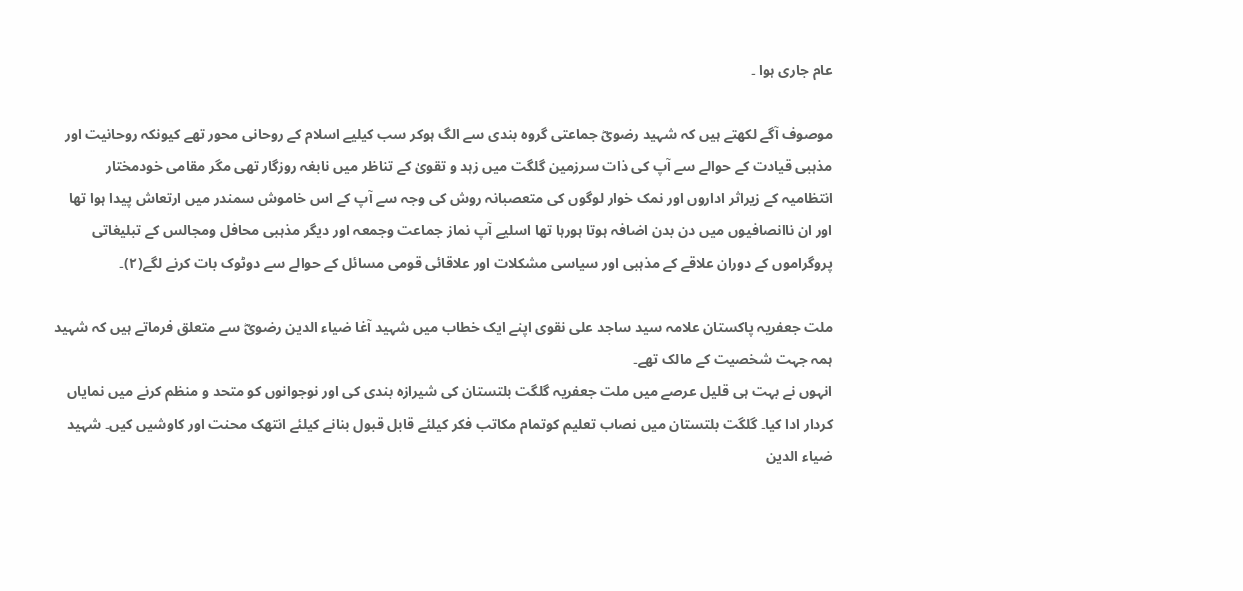عام جاری ہوا ۔

موصوف آگے لکھتے ہیں کہ شہید رضویؓ جماعتی گروہ بندی سے الگ ہوکر سب کیلیے اسلام کے روحانی محور تھے کیونکہ روحانیت اور مذہبی قیادت کے حوالے سے آپ کی ذات سرزمین گلگت میں زہد و تقویٰ کے تناظر میں نابغہ روزگار تھی مگر مقامی خودمختار انتظامیہ کے زیراثر اداروں اور نمک خوار لوگوں کی متعصبانہ روش کی وجہ سے آپ کے اس خاموش سمندر میں ارتعاش پیدا ہوا تھا اور ان ناانصافیوں میں دن بدن اضافہ ہوتا ہورہا تھا اسلیے آپ نماز جماعت وجمعہ اور دیگر مذہبی محافل ومجالس کے تبلیغاتی پروگراموں کے دوران علاقے کے مذہبی اور سیاسی مشکلات اور علاقائی قومی مسائل کے حوالے سے دوٹوک بات کرنے لگے(٢)۔

ملت جعفریہ پاکستان علامہ سید ساجد علی نقوی اپنے ایک خطاب میں شہید آغا ضیاء الدین رضویؓ سے متعلق فرماتے ہیں کہ شہید ہمہ جہت شخصیت کے مالک تھے۔
انہوں نے بہت ہی قلیل عرصے میں ملت جعفریہ گلگت بلتستان کی شیرازہ بندی کی اور نوجوانوں کو متحد و منظم کرنے میں نمایاں کردار ادا کیا۔ گلگت بلتستان میں نصاب تعلیم کوتمام مکاتب فکر کیلئے قابل قبول بنانے کیلئے انتھک محنت اور کاوشیں کیں۔ شہید ضیاء الدین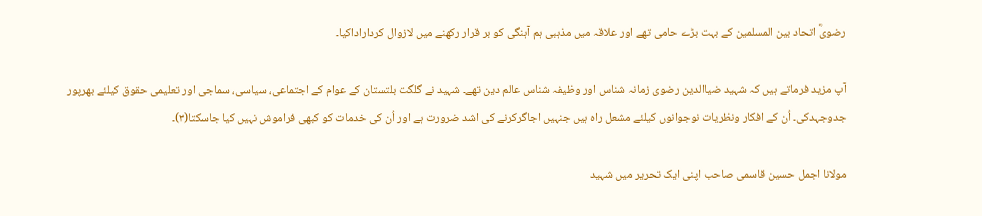رضویؓ اتحاد بین المسلمین کے بہت بڑے حامی تھے اور علاقہ میں مذہبی ہم آہنگی کو بر قرار رکھنے میں لازوال کرداراداکیا۔

آپ مزید فرماتے ہیں کہ شہید ضیاالدین رضوی زمانہ شناس اور وظیفہ شناس عالم دین تھے۔ شہید نے گلگت بلتستان کے عوام کے اجتماعی، سیاسی، سماجی اور تعلیمی حقوق کیلئے بھرپور جدوجہدکی۔ اُن کے افکار ونظریات نوجوانوں کیلئے مشعل راہ ہیں جنہیں اجاگرکرنے کی اشد ضرورت ہے اور اُن کی خدمات کو کبھی فراموش نہیں کیا جاسکتا(٣)۔

مولانا اجمل حسین قاسمی صاحب اپنی ایک تحریر میں شہید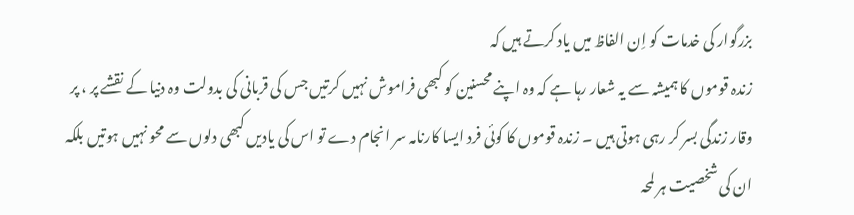بزرگوار کی خدمات کو اِن الفاظ میں یاد کرتے ہیں کہ
زندہ قوموں کا ہمیشہ سے یہ شعار رہا ہے کہ وہ اپنے محسنین کو کبھی فراموش نہیں کرتیں جس کی قربانی کی بدولت وہ دنیا کے نقشے پر ، پر وقار زندگی بسر کر رہی ہوتی ہیں ۔ زندہ قوموں کا کوئی فرد ایسا کارنامہ سر انجام دے تو اس کی یادیں کبھی دلوں سے محو نہیں ہوتیں بلکہ ان کی شخصیت ہر لمحہ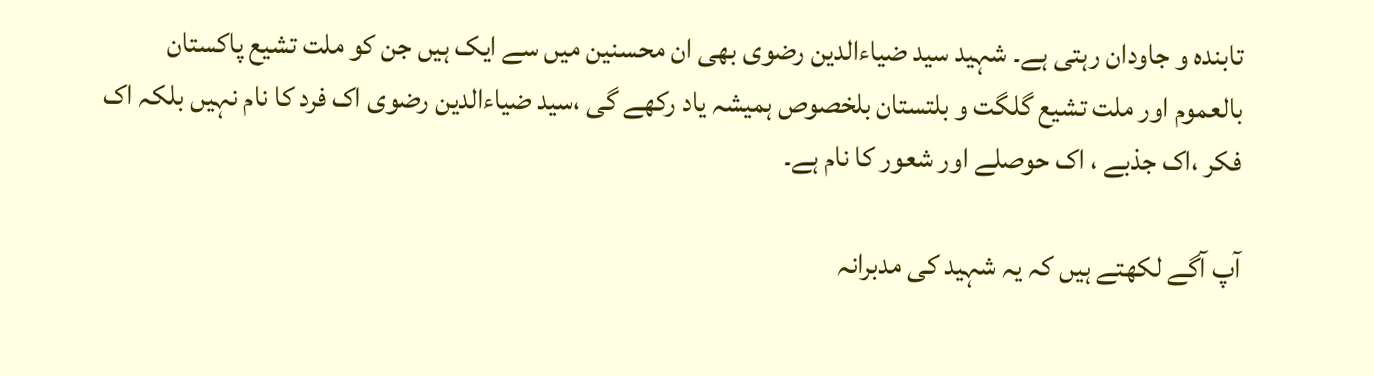تابندہ و جاودان رہتی ہے۔ شہید سید ضیاءالدین رضوی بھی ان محسنین میں سے ایک ہیں جن کو ملت تشیع پاکستان بالعموم اور ملت تشیع گلگت و بلتستان بلخصوص ہمیشہ یاد رکھے گی ،سید ضیاءالدین رضوی اک فرد کا نام نہیں بلکہ اک فکر ،اک جذبے ، اک حوصلے اور شعور کا نام ہے۔

آپ آگے لکھتے ہیں کہ یہ شہید کی مدبرانہ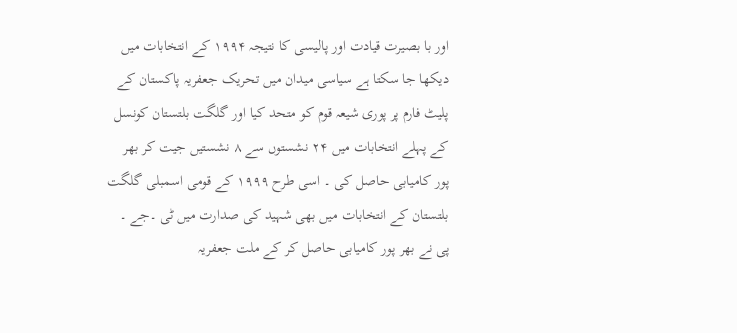اور با بصیرت قیادت اور پالیسی کا نتیجہ ۱۹۹۴ کے انتخابات میں دیکھا جا سکتا ہے سیاسی میدان میں تحریک جعفریہ پاکستان کے پلیٹ فارم پر پوری شیعہ قوم کو متحد کیا اور گلگت بلتستان کونسل کے پہلے انتخابات میں ۲۴ نشستوں سے ۸ نشستیں جیت کر بھر پور کامیابی حاصل کی ۔ اسی طرح ۱۹۹۹ کے قومی اسمبلی گلگت بلتستان کے انتخابات میں بھی شہید کی صدارت میں ٹی ۔جے ۔ پی نے بھر پور کامیابی حاصل کر کے ملت جعفریہ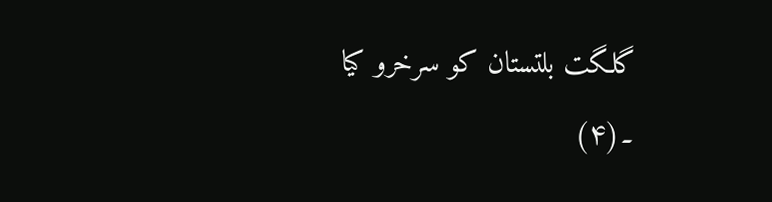گلگت بلتستان کو سرخرو کیا ۔(۴)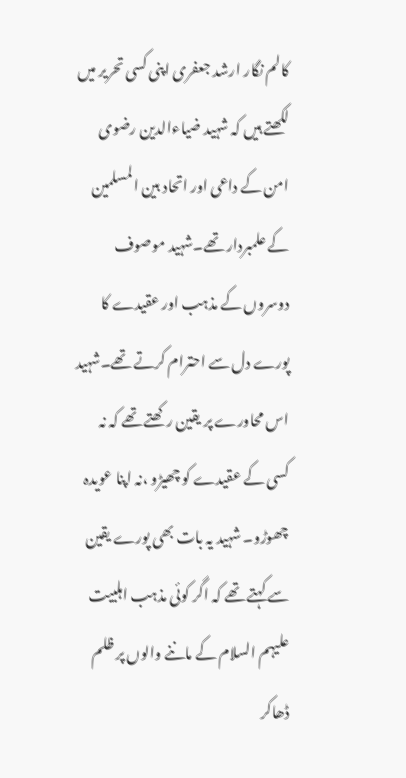کالم نگار ارشد جعفری اپنی کسی تحریر میں لکھتے ہیں کہ شہید ضیاءالدین رضوی امن کے داعی اور اتحاد بین المسلمین کے علمبردار تھے۔شہید موصوف دوسروں کے مذہب اور عقیدے کا پورے دل سے احترام کرتے تھے۔شہید اس محاورے پر یقین رکھتے تھے کہ نہ کسی کے عقیدے کو چھیڑو ،نہ اپنا عویدہ چھوڑو۔ شہید یہ بات بھی پورے یقین سے کہتے تھے کہ اگر کوئی مذہب اہلبیت علیہم السلام کے ماننے والوں پر ظلم ڈھاکر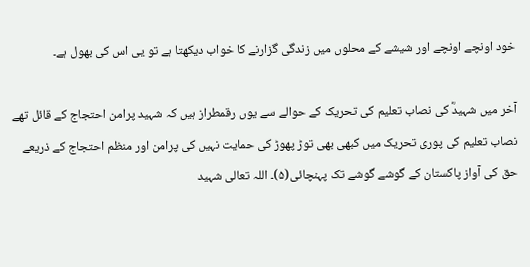خود اونچے اونچے اور شیشے کے محلوں میں زندگی گزارنے کا خواب دیکھتا ہے تو یی اس کی بھول ہے۔

آخر میں شہیدؓ کی نصاب تعلیم کی تحریک کے حوالے سے یوں رقمطراز ہیں کہ شہید پرامن احتجاج کے قائل تھے نصاب تعلیم کی پوری تحریک میں کبھی بھی توڑ پھوڑ کی حمایت نہیں کی پرامن اور منظم احتجاج کے ذریعے حق کی آواز پاکستان کے گوشے گوشے تک پہنچائی(۵)۔ اللہ تعالی شہید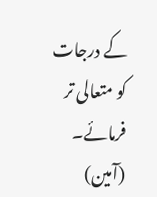کے درجات کو متعالی تر فرمائے۔ (آمین)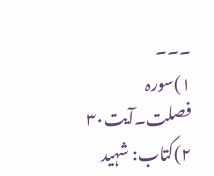۔۔۔
١)سورہ فصلت۔آیت٣٠
٢)کتاب: شہید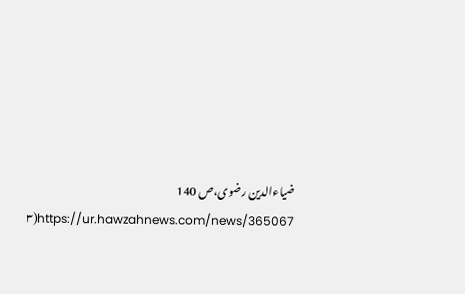ضیاءالدین رضوی،ص 140
٣)https://ur.hawzahnews.com/news/365067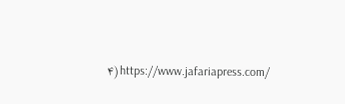۴)https://www.jafariapress.com/